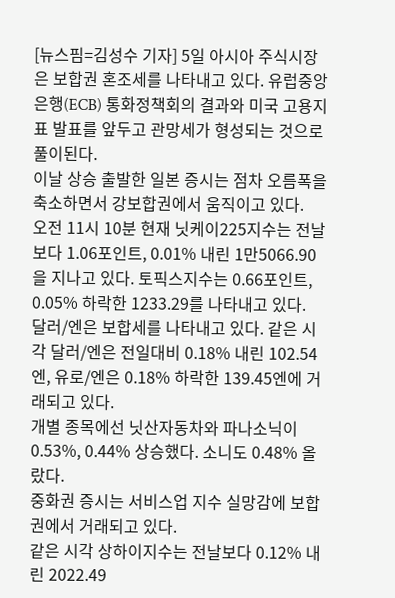[뉴스핌=김성수 기자] 5일 아시아 주식시장은 보합권 혼조세를 나타내고 있다. 유럽중앙은행(ECB) 통화정책회의 결과와 미국 고용지표 발표를 앞두고 관망세가 형성되는 것으로 풀이된다.
이날 상승 출발한 일본 증시는 점차 오름폭을 축소하면서 강보합권에서 움직이고 있다.
오전 11시 10분 현재 닛케이225지수는 전날보다 1.06포인트, 0.01% 내린 1만5066.90을 지나고 있다. 토픽스지수는 0.66포인트, 0.05% 하락한 1233.29를 나타내고 있다.
달러/엔은 보합세를 나타내고 있다. 같은 시각 달러/엔은 전일대비 0.18% 내린 102.54엔, 유로/엔은 0.18% 하락한 139.45엔에 거래되고 있다.
개별 종목에선 닛산자동차와 파나소닉이 0.53%, 0.44% 상승했다. 소니도 0.48% 올랐다.
중화권 증시는 서비스업 지수 실망감에 보합권에서 거래되고 있다.
같은 시각 상하이지수는 전날보다 0.12% 내린 2022.49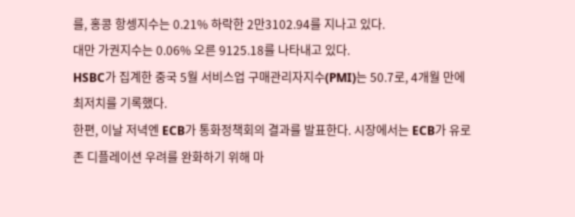를, 홍콩 항셍지수는 0.21% 하락한 2만3102.94를 지나고 있다.
대만 가권지수는 0.06% 오른 9125.18를 나타내고 있다.
HSBC가 집계한 중국 5월 서비스업 구매관리자지수(PMI)는 50.7로, 4개월 만에 최저치를 기록했다.
한편, 이날 저녁엔 ECB가 통화정책회의 결과를 발표한다. 시장에서는 ECB가 유로존 디플레이션 우려를 완화하기 위해 마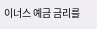이너스 예금 금리를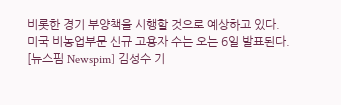비롯한 경기 부양책을 시행할 것으로 예상하고 있다.
미국 비농업부문 신규 고용자 수는 오는 6일 발표된다.
[뉴스핌 Newspim] 김성수 기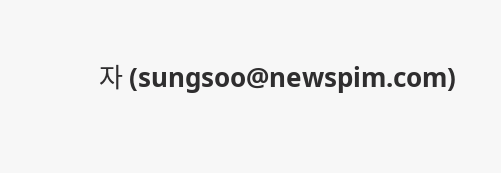자 (sungsoo@newspim.com)